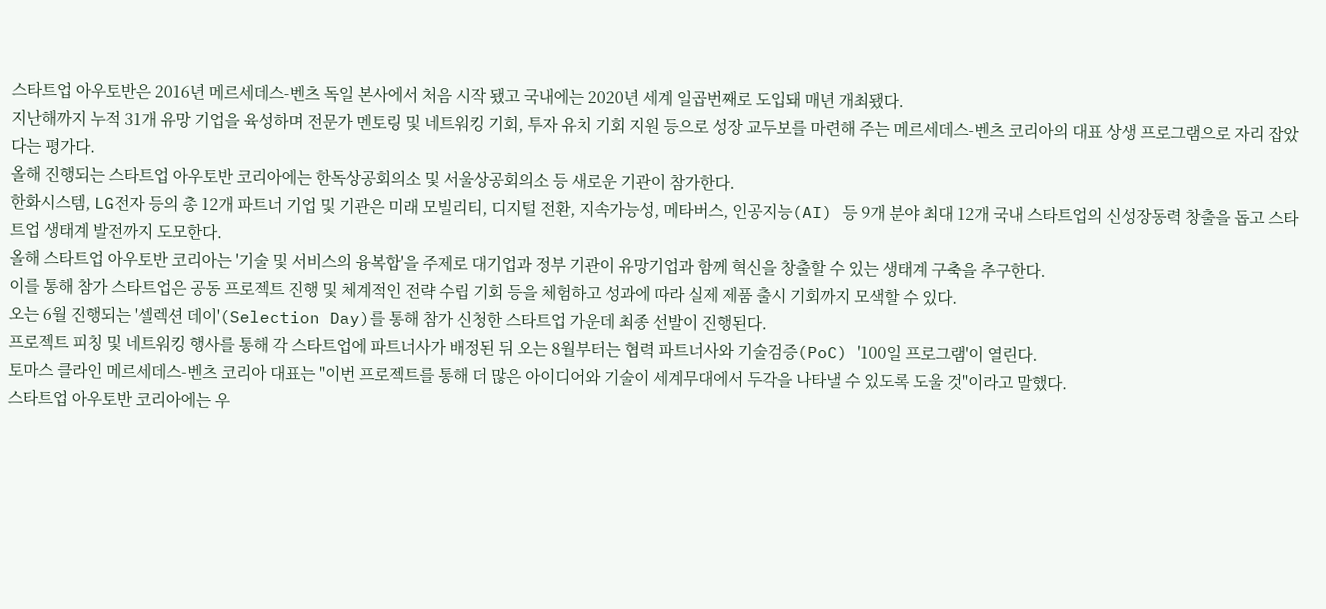스타트업 아우토반은 2016년 메르세데스-벤츠 독일 본사에서 처음 시작 됐고 국내에는 2020년 세계 일곱번째로 도입돼 매년 개최됐다.
지난해까지 누적 31개 유망 기업을 육성하며 전문가 멘토링 및 네트워킹 기회, 투자 유치 기회 지원 등으로 성장 교두보를 마련해 주는 메르세데스-벤츠 코리아의 대표 상생 프로그램으로 자리 잡았다는 평가다.
올해 진행되는 스타트업 아우토반 코리아에는 한독상공회의소 및 서울상공회의소 등 새로운 기관이 참가한다.
한화시스템, LG전자 등의 총 12개 파트너 기업 및 기관은 미래 모빌리티, 디지털 전환, 지속가능성, 메타버스, 인공지능(AI) 등 9개 분야 최대 12개 국내 스타트업의 신성장동력 창출을 돕고 스타트업 생태계 발전까지 도모한다.
올해 스타트업 아우토반 코리아는 '기술 및 서비스의 융복합'을 주제로 대기업과 정부 기관이 유망기업과 함께 혁신을 창출할 수 있는 생태계 구축을 추구한다.
이를 통해 참가 스타트업은 공동 프로젝트 진행 및 체계적인 전략 수립 기회 등을 체험하고 성과에 따라 실제 제품 출시 기회까지 모색할 수 있다.
오는 6월 진행되는 '셀렉션 데이'(Selection Day)를 통해 참가 신청한 스타트업 가운데 최종 선발이 진행된다.
프로젝트 피칭 및 네트워킹 행사를 통해 각 스타트업에 파트너사가 배정된 뒤 오는 8월부터는 협력 파트너사와 기술검증(PoC) '100일 프로그램'이 열린다.
토마스 클라인 메르세데스-벤츠 코리아 대표는 "이번 프로젝트를 통해 더 많은 아이디어와 기술이 세계무대에서 두각을 나타낼 수 있도록 도울 것"이라고 말했다.
스타트업 아우토반 코리아에는 우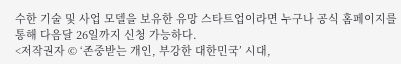수한 기술 및 사업 모델을 보유한 유망 스타트업이라면 누구나 공식 홈페이지를 통해 다음달 26일까지 신청 가능하다.
<저작권자 © ‘존중받는 개인, 부강한 대한민국’ 시대,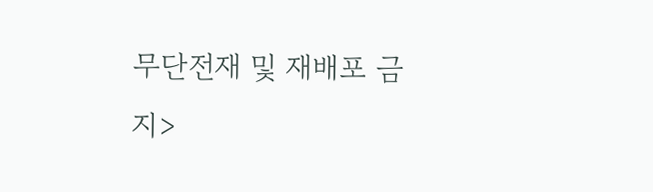무단전재 및 재배포 금지>